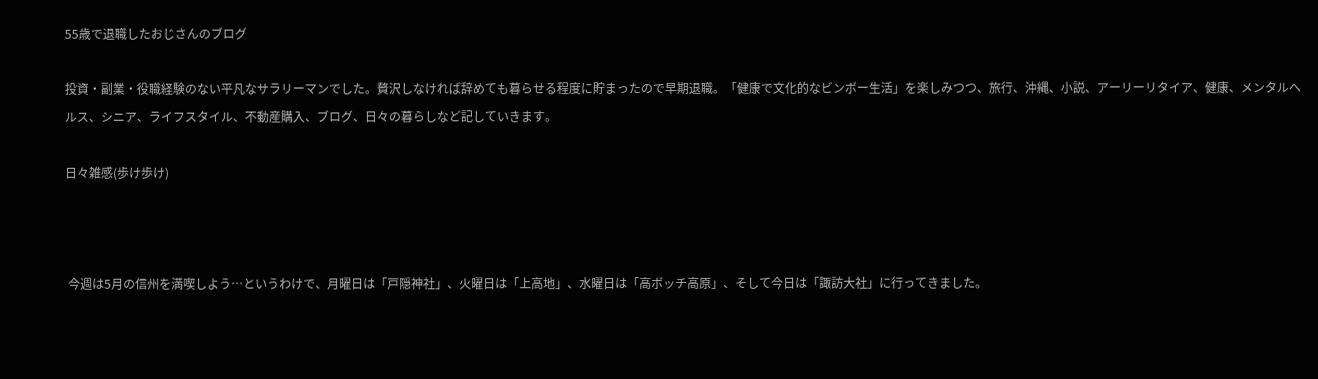55歳で退職したおじさんのブログ

投資・副業・役職経験のない平凡なサラリーマンでした。贅沢しなければ辞めても暮らせる程度に貯まったので早期退職。「健康で文化的なビンボー生活」を楽しみつつ、旅行、沖縄、小説、アーリーリタイア、健康、メンタルヘルス、シニア、ライフスタイル、不動産購入、ブログ、日々の暮らしなど記していきます。

日々雑感(歩け歩け)



 今週は5月の信州を満喫しよう…というわけで、月曜日は「戸隠神社」、火曜日は「上高地」、水曜日は「高ボッチ高原」、そして今日は「諏訪大社」に行ってきました。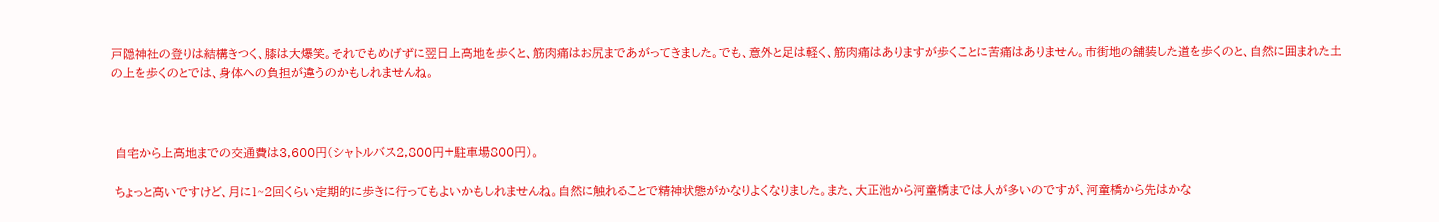戸隠神社の登りは結構きつく、膝は大爆笑。それでもめげずに翌日上高地を歩くと、筋肉痛はお尻まであがってきました。でも、意外と足は軽く、筋肉痛はありますが歩くことに苦痛はありません。市街地の舗装した道を歩くのと、自然に囲まれた土の上を歩くのとでは、身体への負担が違うのかもしれませんね。



 自宅から上高地までの交通費は3,600円(シャトルバス2,800円+駐車場800円)。

 ちょっと高いですけど、月に1~2回くらい定期的に歩きに行ってもよいかもしれませんね。自然に触れることで精神状態がかなりよくなりました。また、大正池から河童橋までは人が多いのですが、河童橋から先はかな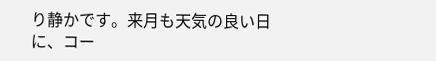り静かです。来月も天気の良い日に、コー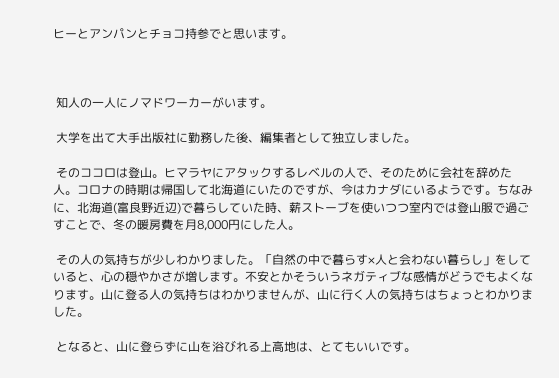ヒーとアンパンとチョコ持参でと思います。



 知人の一人にノマドワーカーがいます。

 大学を出て大手出版社に勤務した後、編集者として独立しました。

 そのココロは登山。ヒマラヤにアタックするレベルの人で、そのために会社を辞めた人。コロナの時期は帰国して北海道にいたのですが、今はカナダにいるようです。ちなみに、北海道(富良野近辺)で暮らしていた時、薪ストーブを使いつつ室内では登山服で過ごすことで、冬の暖房費を月8,000円にした人。

 その人の気持ちが少しわかりました。「自然の中で暮らす×人と会わない暮らし」をしていると、心の穏やかさが増します。不安とかそういうネガティブな感情がどうでもよくなります。山に登る人の気持ちはわかりませんが、山に行く人の気持ちはちょっとわかりました。

 となると、山に登らずに山を浴びれる上高地は、とてもいいです。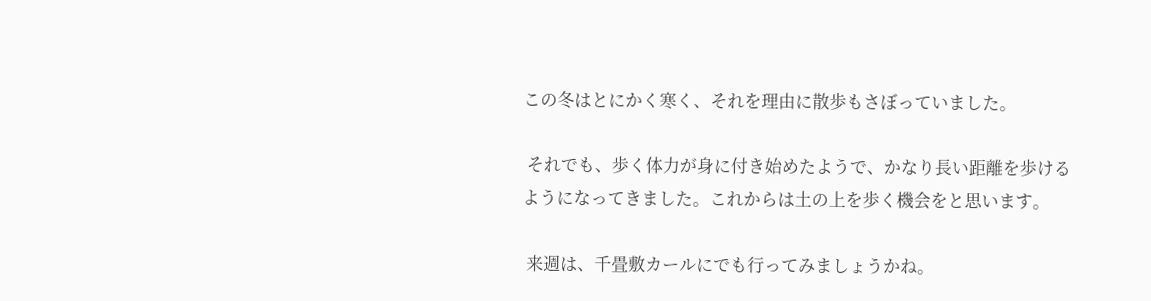この冬はとにかく寒く、それを理由に散歩もさぼっていました。

 それでも、歩く体力が身に付き始めたようで、かなり長い距離を歩けるようになってきました。これからは土の上を歩く機会をと思います。

 来週は、千畳敷カールにでも行ってみましょうかね。